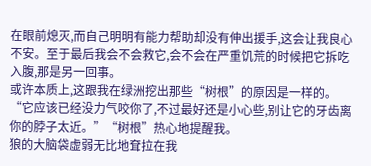在眼前熄灭,而自己明明有能力帮助却没有伸出援手,这会让我良心不安。至于最后我会不会救它,会不会在严重饥荒的时候把它拆吃入腹,那是另一回事。
或许本质上,这跟我在绿洲挖出那些“树根”的原因是一样的。
“它应该已经没力气咬你了,不过最好还是小心些,别让它的牙齿离你的脖子太近。”“树根”热心地提醒我。
狼的大脑袋虚弱无比地耷拉在我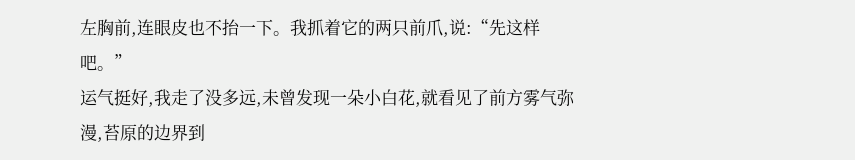左胸前,连眼皮也不抬一下。我抓着它的两只前爪,说:“先这样吧。”
运气挺好,我走了没多远,未曾发现一朵小白花,就看见了前方雾气弥漫,苔原的边界到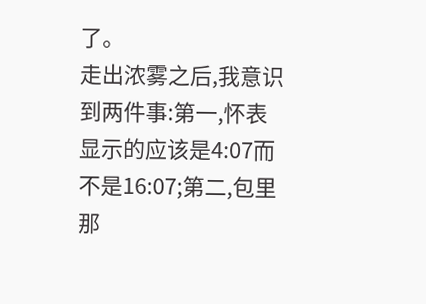了。
走出浓雾之后,我意识到两件事:第一,怀表显示的应该是4:07而不是16:07;第二,包里那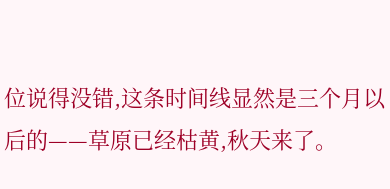位说得没错,这条时间线显然是三个月以后的——草原已经枯黄,秋天来了。